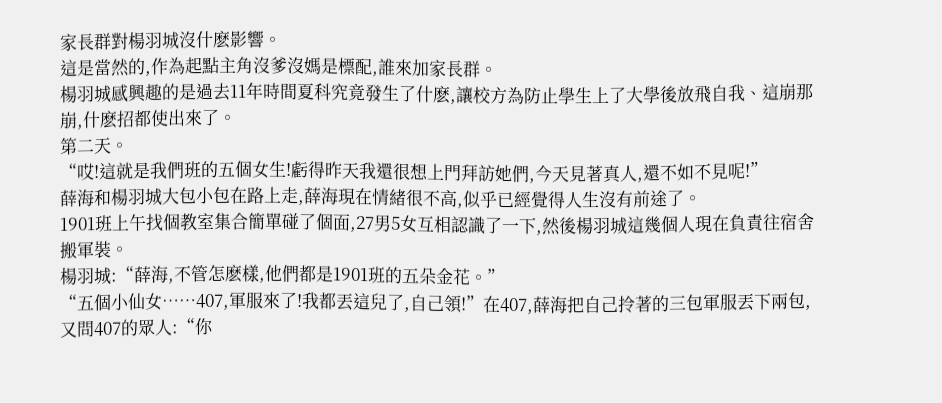家長群對楊羽城沒什麽影響。
這是當然的,作為起點主角沒爹沒媽是標配,誰來加家長群。
楊羽城感興趣的是過去11年時間夏科究竟發生了什麽,讓校方為防止學生上了大學後放飛自我、這崩那崩,什麽招都使出來了。
第二天。
“哎!這就是我們班的五個女生!虧得昨天我還很想上門拜訪她們,今天見著真人,還不如不見呢!”
薛海和楊羽城大包小包在路上走,薛海現在情緒很不高,似乎已經覺得人生沒有前途了。
1901班上午找個教室集合簡單碰了個面,27男5女互相認識了一下,然後楊羽城這幾個人現在負責往宿舍搬軍裝。
楊羽城:“薛海,不管怎麽樣,他們都是1901班的五朵金花。”
“五個小仙女……407,軍服來了!我都丟這兒了,自己領!”在407,薛海把自己拎著的三包軍服丟下兩包,又問407的眾人:“你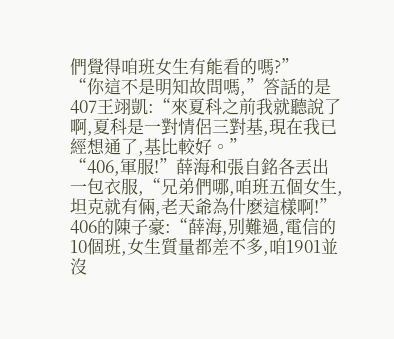們覺得咱班女生有能看的嗎?”
“你這不是明知故問嗎,”答話的是407王翊凱:“來夏科之前我就聽說了啊,夏科是一對情侶三對基,現在我已經想通了,基比較好。”
“406,軍服!”薛海和張自銘各丟出一包衣服,“兄弟們哪,咱班五個女生,坦克就有倆,老天爺為什麽這樣啊!”
406的陳子豪:“薛海,別難過,電信的10個班,女生質量都差不多,咱1901並沒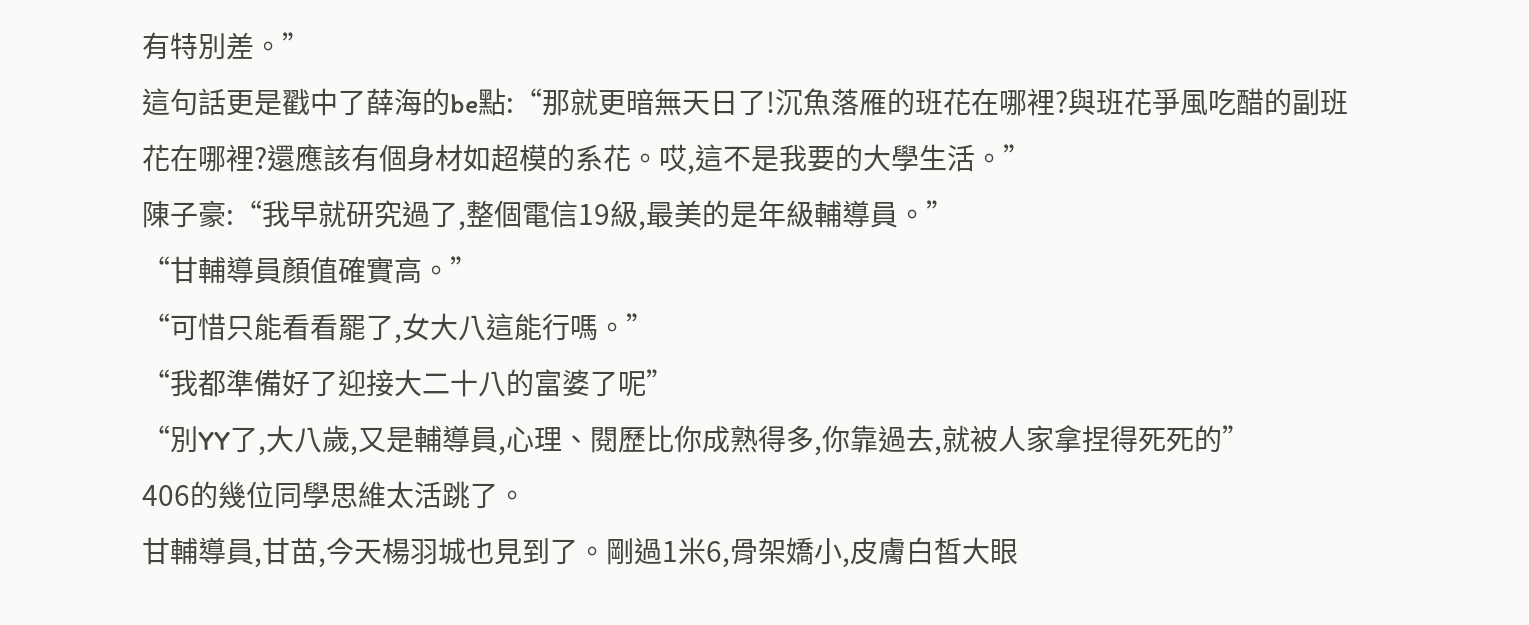有特別差。”
這句話更是戳中了薛海的be點:“那就更暗無天日了!沉魚落雁的班花在哪裡?與班花爭風吃醋的副班花在哪裡?還應該有個身材如超模的系花。哎,這不是我要的大學生活。”
陳子豪:“我早就研究過了,整個電信19級,最美的是年級輔導員。”
“甘輔導員顏值確實高。”
“可惜只能看看罷了,女大八這能行嗎。”
“我都準備好了迎接大二十八的富婆了呢”
“別YY了,大八歲,又是輔導員,心理、閱歷比你成熟得多,你靠過去,就被人家拿捏得死死的”
406的幾位同學思維太活跳了。
甘輔導員,甘苗,今天楊羽城也見到了。剛過1米6,骨架嬌小,皮膚白皙大眼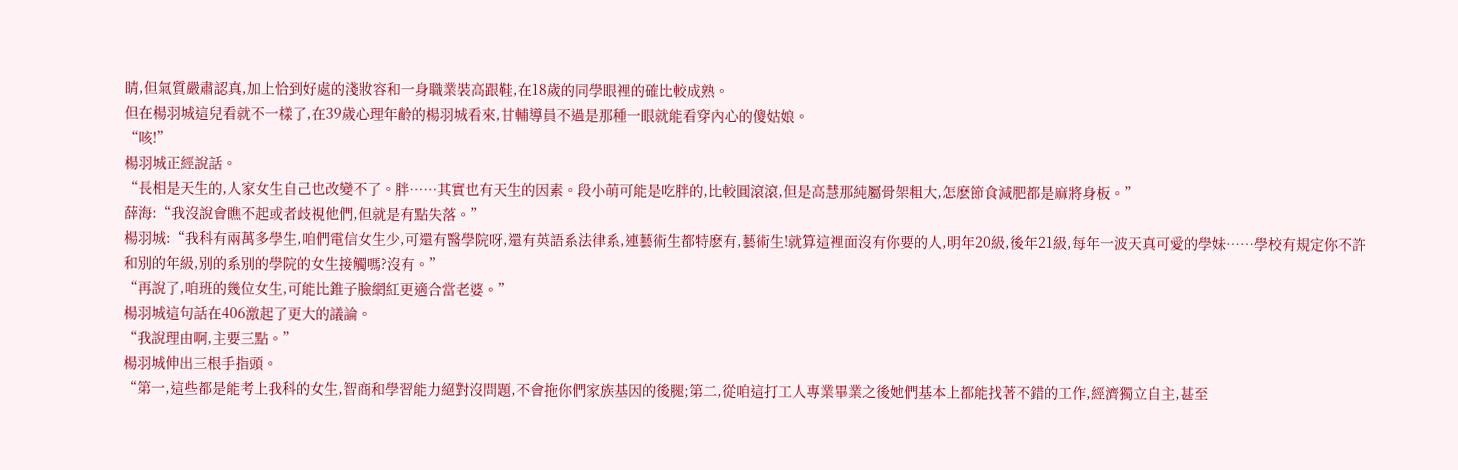睛,但氣質嚴肅認真,加上恰到好處的淺妝容和一身職業裝高跟鞋,在18歲的同學眼裡的確比較成熟。
但在楊羽城這兒看就不一樣了,在39歲心理年齡的楊羽城看來,甘輔導員不過是那種一眼就能看穿內心的傻姑娘。
“咳!”
楊羽城正經說話。
“長相是天生的,人家女生自己也改變不了。胖……其實也有天生的因素。段小萌可能是吃胖的,比較圓滾滾,但是高慧那純屬骨架粗大,怎麽節食減肥都是麻將身板。”
薛海:“我沒說會瞧不起或者歧視他們,但就是有點失落。”
楊羽城:“我科有兩萬多學生,咱們電信女生少,可還有醫學院呀,還有英語系法律系,連藝術生都特麽有,藝術生!就算這裡面沒有你要的人,明年20級,後年21級,每年一波天真可愛的學妹……學校有規定你不許和別的年級,別的系別的學院的女生接觸嗎?沒有。”
“再說了,咱班的幾位女生,可能比錐子臉網紅更適合當老婆。”
楊羽城這句話在406激起了更大的議論。
“我說理由啊,主要三點。”
楊羽城伸出三根手指頭。
“第一,這些都是能考上我科的女生,智商和學習能力絕對沒問題,不會拖你們家族基因的後腿;第二,從咱這打工人專業畢業之後她們基本上都能找著不錯的工作,經濟獨立自主,甚至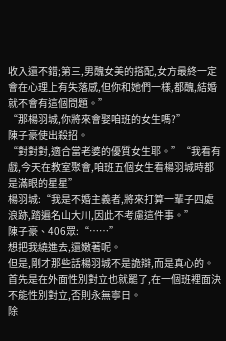收入還不錯;第三,男醜女美的搭配,女方最終一定會在心理上有失落感,但你和她們一樣,都醜,結婚就不會有這個問題。”
“那楊羽城,你將來會娶咱班的女生嗎?”
陳子豪使出殺招。
“對對對,適合當老婆的優質女生耶。”“我看有戲,今天在教室聚會,咱班五個女生看楊羽城時都是滿眼的星星”
楊羽城:“我是不婚主義者,將來打算一輩子四處浪跡,踏遍名山大川,因此不考慮這件事。”
陳子豪、406眾:“……”
想把我繞進去,還嫩著呢。
但是,剛才那些話楊羽城不是詭辯,而是真心的。
首先是在外面性別對立也就罷了,在一個班裡面決不能性別對立,否則永無寧日。
除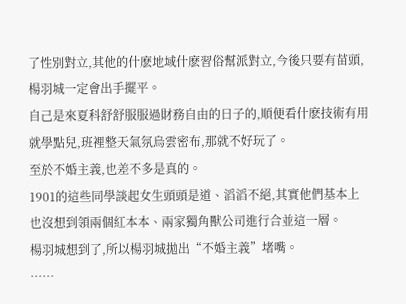了性別對立,其他的什麽地域什麽習俗幫派對立,今後只要有苗頭,楊羽城一定會出手擺平。
自己是來夏科舒舒服服過財務自由的日子的,順便看什麽技術有用就學點兒,班裡整天氣氛烏雲密布,那就不好玩了。
至於不婚主義,也差不多是真的。
1901的這些同學談起女生頭頭是道、滔滔不絕,其實他們基本上也沒想到領兩個紅本本、兩家獨角獸公司進行合並這一層。
楊羽城想到了,所以楊羽城拋出“不婚主義”堵嘴。
……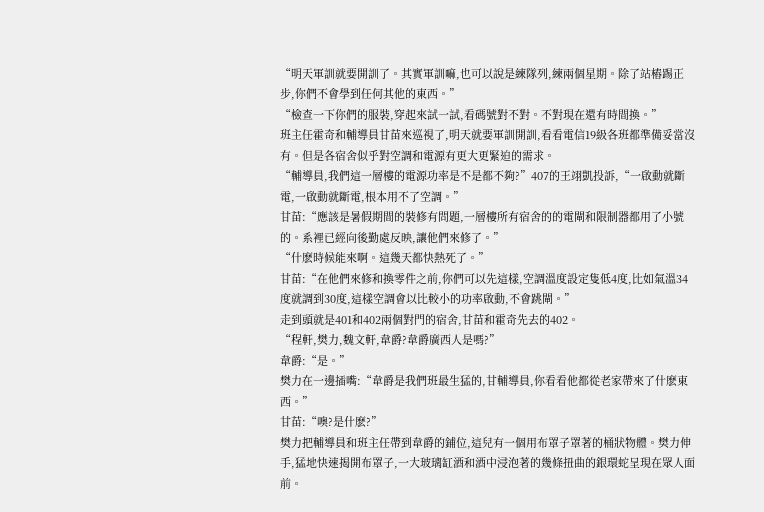“明天軍訓就要開訓了。其實軍訓嘛,也可以說是練隊列,練兩個星期。除了站樁踢正步,你們不會學到任何其他的東西。”
“檢查一下你們的服裝,穿起來試一試,看碼號對不對。不對現在還有時間換。”
班主任霍奇和輔導員甘苗來巡視了,明天就要軍訓開訓,看看電信19級各班都準備妥當沒有。但是各宿舍似乎對空調和電源有更大更緊迫的需求。
“輔導員,我們這一層樓的電源功率是不是都不夠?”407的王翊凱投訴,“一啟動就斷電,一啟動就斷電,根本用不了空調。”
甘苗:“應該是暑假期間的裝修有問題,一層樓所有宿舍的的電閘和限制器都用了小號的。系裡已經向後勤處反映,讓他們來修了。”
“什麽時候能來啊。這幾天都快熱死了。”
甘苗:“在他們來修和換零件之前,你們可以先這樣,空調溫度設定隻低4度,比如氣溫34度就調到30度,這樣空調會以比較小的功率啟動,不會跳閘。”
走到頭就是401和402兩個對門的宿舍,甘苗和霍奇先去的402。
“程軒,樊力,魏文軒,韋爵?韋爵廣西人是嗎?”
韋爵:“是。”
樊力在一邊插嘴:“韋爵是我們班最生猛的,甘輔導員,你看看他都從老家帶來了什麽東西。”
甘苗:“噢?是什麽?”
樊力把輔導員和班主任帶到韋爵的鋪位,這兒有一個用布罩子罩著的桶狀物體。樊力伸手,猛地快速揭開布罩子,一大玻璃缸酒和酒中浸泡著的幾條扭曲的銀環蛇呈現在眾人面前。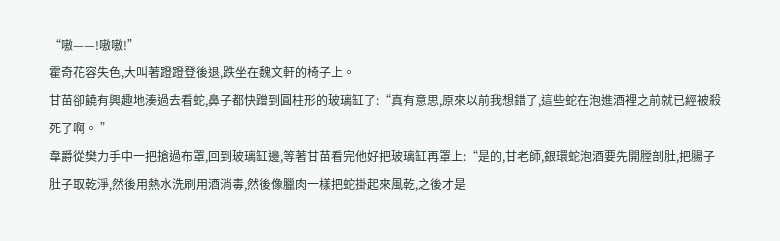“嗷——!嗷嗷!”
霍奇花容失色,大叫著蹬蹬登後退,跌坐在魏文軒的椅子上。
甘苗卻饒有興趣地湊過去看蛇,鼻子都快蹭到圓柱形的玻璃缸了:“真有意思,原來以前我想錯了,這些蛇在泡進酒裡之前就已經被殺死了啊。 ”
韋爵從樊力手中一把搶過布罩,回到玻璃缸邊,等著甘苗看完他好把玻璃缸再罩上:“是的,甘老師,銀環蛇泡酒要先開膛剖肚,把腸子肚子取乾淨,然後用熱水洗刷用酒消毒,然後像臘肉一樣把蛇掛起來風乾,之後才是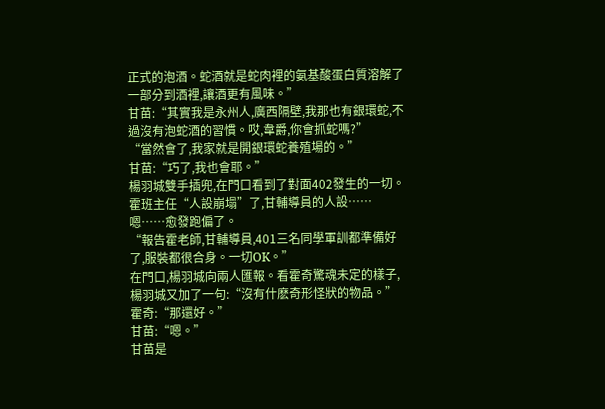正式的泡酒。蛇酒就是蛇肉裡的氨基酸蛋白質溶解了一部分到酒裡,讓酒更有風味。”
甘苗:“其實我是永州人,廣西隔壁,我那也有銀環蛇,不過沒有泡蛇酒的習慣。哎,韋爵,你會抓蛇嗎?”
“當然會了,我家就是開銀環蛇養殖場的。”
甘苗:“巧了,我也會耶。”
楊羽城雙手插兜,在門口看到了對面402發生的一切。霍班主任“人設崩塌”了,甘輔導員的人設……嗯……愈發跑偏了。
“報告霍老師,甘輔導員,401三名同學軍訓都準備好了,服裝都很合身。一切OK。”
在門口,楊羽城向兩人匯報。看霍奇驚魂未定的樣子,楊羽城又加了一句:“沒有什麽奇形怪狀的物品。”
霍奇:“那還好。”
甘苗:“嗯。”
甘苗是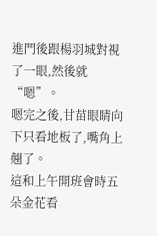進門後跟楊羽城對視了一眼,然後就“嗯”。
嗯完之後,甘苗眼睛向下只看地板了,嘴角上翹了。
這和上午開班會時五朵金花看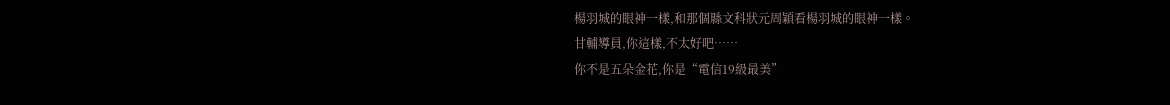楊羽城的眼神一樣,和那個縣文科狀元周穎看楊羽城的眼神一樣。
甘輔導員,你這樣,不太好吧……
你不是五朵金花,你是“電信19級最美”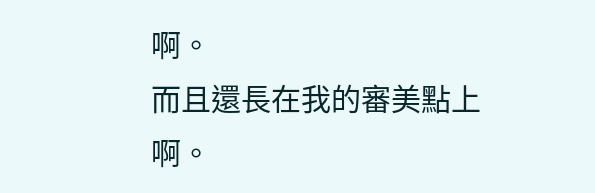啊。
而且還長在我的審美點上啊。